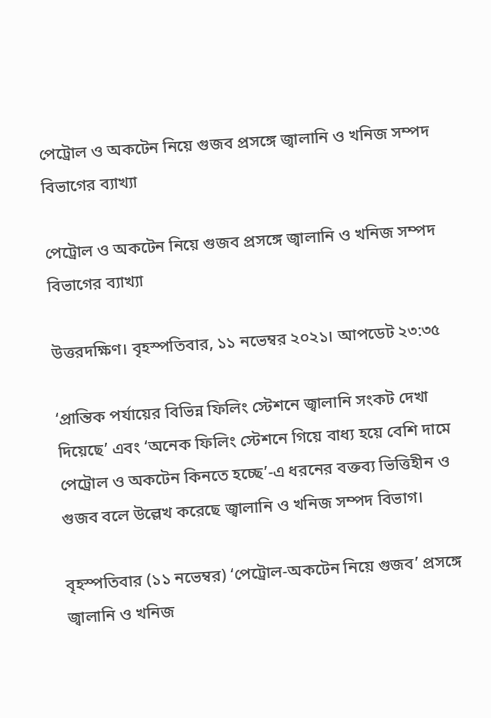পেট্রোল ও অকটেন নিয়ে গুজব প্রসঙ্গে জ্বালানি ও খনিজ সম্পদ বিভাগের ব্যাখ্যা

পেট্রোল ও অকটেন নিয়ে গুজব প্রসঙ্গে জ্বালানি ও খনিজ সম্পদ বিভাগের ব্যাখ্যা

উত্তরদক্ষিণ। বৃহস্পতিবার, ১১ নভেম্বর ২০২১। আপডেট ২৩:৩৫

‘প্রান্তিক পর্যায়ের বিভিন্ন ফিলিং স্টেশনে জ্বালানি সংকট দেখা দিয়েছে’ এবং ‘অনেক ফিলিং স্টেশনে গিয়ে বাধ্য হয়ে বেশি দামে পেট্রোল ও অকটেন কিনতে হচ্ছে’-এ ধরনের বক্তব্য ভিত্তিহীন ও গুজব বলে উল্লেখ করেছে জ্বালানি ও খনিজ সম্পদ বিভাগ।

বৃহস্পতিবার (১১ নভেম্বর) ‘পেট্রোল-অকটেন নিয়ে গুজব’ প্রসঙ্গে জ্বালানি ও খনিজ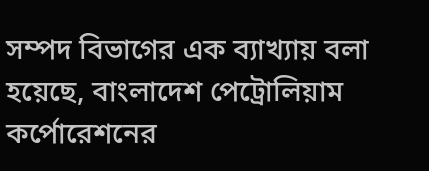সম্পদ বিভাগের এক ব্যাখ্যায় বলা হয়েছে, বাংলাদেশ পেট্রোলিয়াম কর্পোরেশনের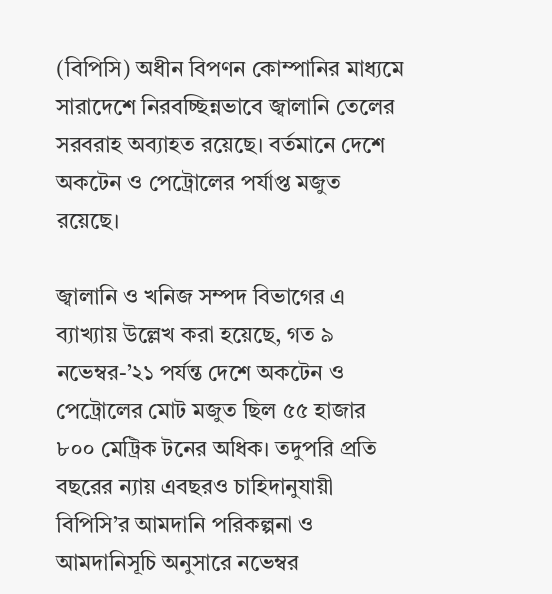(বিপিসি) অধীন বিপণন কোম্পানির মাধ্যমে সারাদেশে নিরবচ্ছিন্নভাবে জ্বালানি তেলের সরবরাহ অব্যাহত রয়েছে। বর্তমানে দেশে অকটেন ও পেট্রোলের পর্যাপ্ত মজুত রয়েছে।

জ্বালানি ও খনিজ সম্পদ বিভাগের এ ব্যাখ্যায় উল্লেখ করা হয়েছে, গত ৯ নভেম্বর-’২১ পর্যন্ত দেশে অকটেন ও পেট্রোলের মোট মজুত ছিল ৫৫ হাজার ৮০০ মেট্রিক টনের অধিক। তদুপরি প্রতি বছরের ন্যায় এবছরও চাহিদানুযায়ী বিপিসি’র আমদানি পরিকল্পনা ও আমদানিসূচি অনুসারে নভেম্বর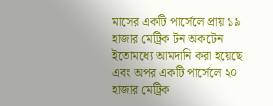মাসের একটি পার্সেলে প্রায় ১৯ হাজার মেট্রিক টন অকটেন ইতোমধ্যে আমদানি করা হয়েছে এবং অপর একটি পার্সেলে ২০ হাজার মেট্রিক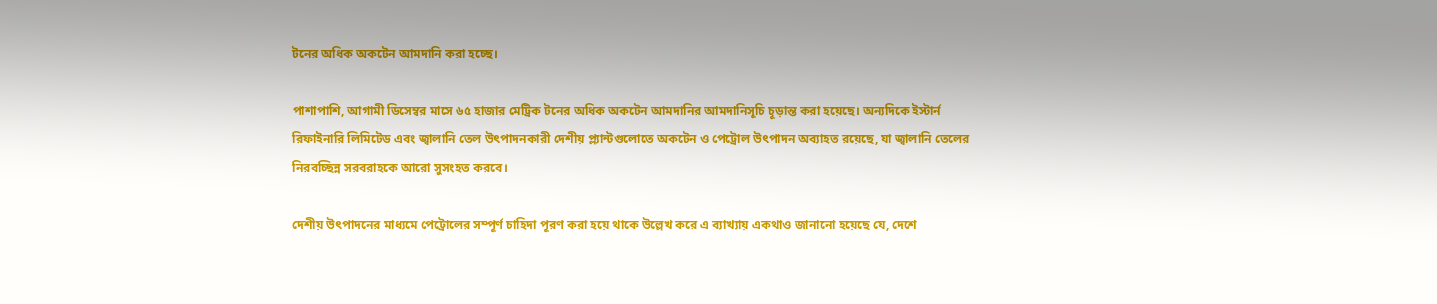টনের অধিক অকটেন আমদানি করা হচ্ছে।

পাশাপাশি, আগামী ডিসেম্বর মাসে ৬৫ হাজার মেট্রিক টনের অধিক অকটেন আমদানির আমদানিসূচি চূড়ান্ত করা হয়েছে। অন্যদিকে ইস্টার্ন রিফাইনারি লিমিটেড এবং জ্বালানি তেল উৎপাদনকারী দেশীয় প্ল্যান্টগুলোতে অকটেন ও পেট্রোল উৎপাদন অব্যাহত রয়েছে, যা জ্বালানি তেলের নিরবচ্ছিন্ন সরবরাহকে আরো সুসংহত করবে।

দেশীয় উৎপাদনের মাধ্যমে পেট্রোলের সম্পূর্ণ চাহিদা পূরণ করা হয়ে থাকে উল্লেখ করে এ ব্যাখ্যায় একথাও জানানো হয়েছে যে, দেশে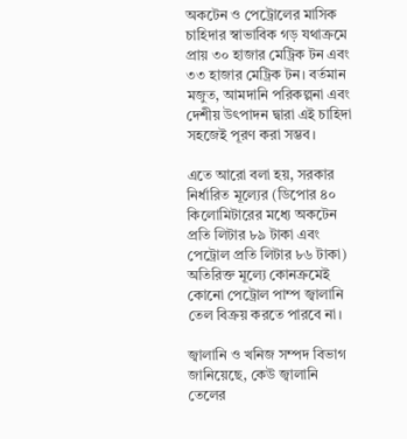অকটেন ও পেট্রোলের মাসিক চাহিদার স্বাভাবিক গড় যথাক্রমে প্রায় ৩০ হাজার মেট্রিক টন এবং ৩৩ হাজার মেট্রিক টন। বর্তমান মজুত, আমদানি পরিকল্পনা এবং দেশীয় উৎপাদন দ্বারা এই চাহিদা সহজেই পূরণ করা সম্ভব।

এতে আরো বলা হয়, সরকার নির্ধারিত মূল্যের (ডিপোর ৪০ কিলোমিটারের মধ্যে অকটেন প্রতি লিটার ৮৯ টাকা এবং পেট্রোল প্রতি লিটার ৮৬ টাকা) অতিরিক্ত মূল্যে কোনক্রমেই কোনো পেট্রোল পাম্প জ্বালানি তেল বিক্রয় করতে পারবে না।

জ্বালানি ও খনিজ সম্পদ বিভাগ জানিয়েছে, কেউ জ্বালানি তেলের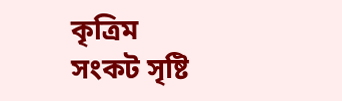কৃত্রিম সংকট সৃষ্টি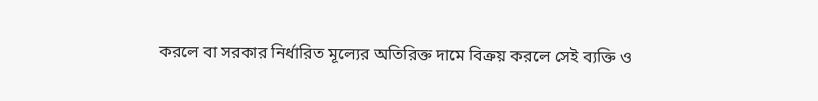করলে বা সরকার নির্ধারিত মূল্যের অতিরিক্ত দামে বিক্রয় করলে সেই ব্যক্তি ও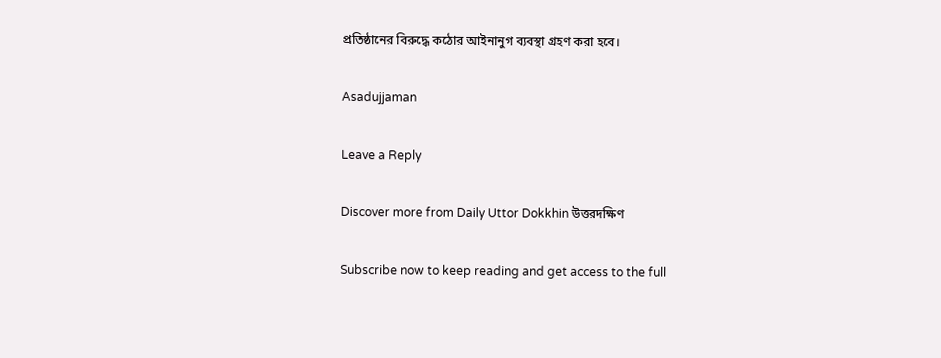প্রতিষ্ঠানের বিরুদ্ধে কঠোর আইনানুগ ব্যবস্থা গ্রহণ করা হবে।

Asadujjaman

Leave a Reply

Discover more from Daily Uttor Dokkhin উত্তরদক্ষিণ

Subscribe now to keep reading and get access to the full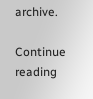archive.

Continue reading